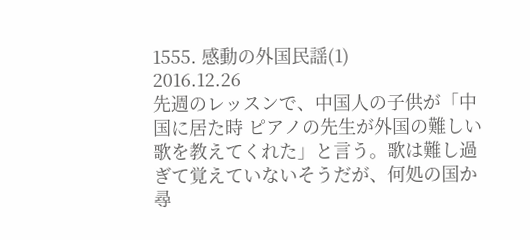1555. 感動の外国民謡(1)
2016.12.26
先週のレッスンで、中国人の子供が「中国に居た時 ピアノの先生が外国の難しい歌を教えてくれた」と言う。歌は難し過ぎて覚えていないそうだが、何処の国か尋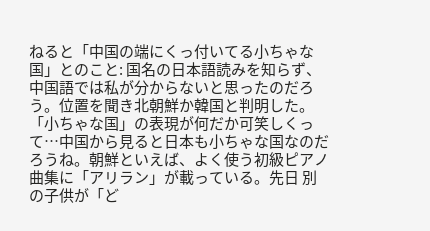ねると「中国の端にくっ付いてる小ちゃな国」とのこと: 国名の日本語読みを知らず、中国語では私が分からないと思ったのだろう。位置を聞き北朝鮮か韓国と判明した。「小ちゃな国」の表現が何だか可笑しくって…中国から見ると日本も小ちゃな国なのだろうね。朝鮮といえば、よく使う初級ピアノ曲集に「アリラン」が載っている。先日 別の子供が「ど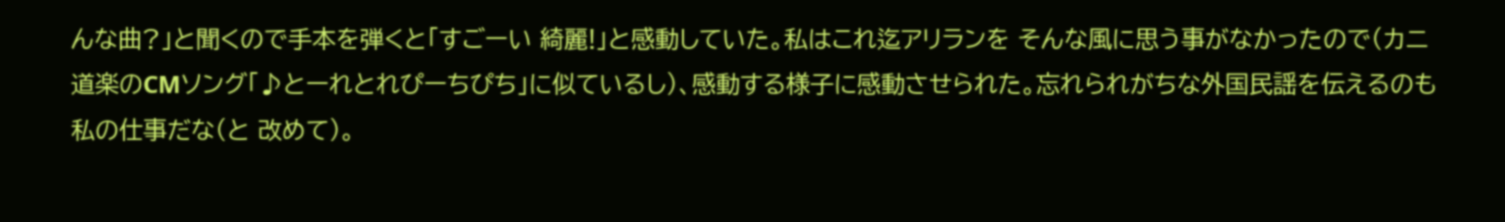んな曲?」と聞くので手本を弾くと「すごーい 綺麗!」と感動していた。私はこれ迄アリランを そんな風に思う事がなかったので(カニ道楽のCMソング「♪とーれとれぴーちぴち」に似ているし)、感動する様子に感動させられた。忘れられがちな外国民謡を伝えるのも私の仕事だな(と 改めて)。